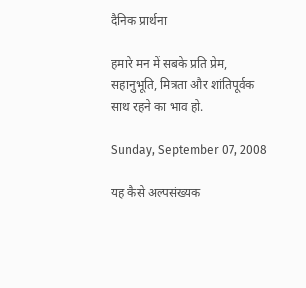दैनिक प्रार्थना

हमारे मन में सबके प्रति प्रेम, सहानुभूति, मित्रता और शांतिपूर्वक साथ रहने का भाव हो.

Sunday, September 07, 2008

यह कैसे अल्पसंख्यक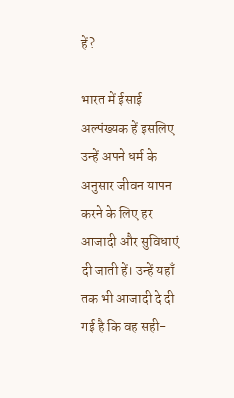हें?

भारत में ईसाई अल्पंख्यक हें इसलिए उन्हें अपने धर्म के अनुसार जीवन यापन करने के लिए हर आजादी और सुविधाएं दी जाती हें। उन्हें यहाँ तक भी आजादी दे दी गई है कि वह सही-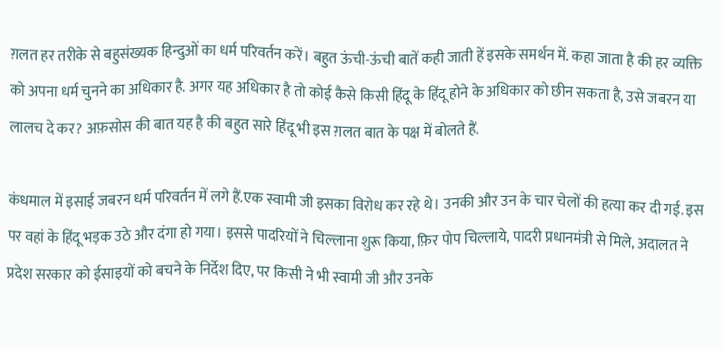ग़लत हर तरीके से बहुसंख्यक हिन्दुओं का धर्म परिवर्तन करें। बहुत ऊंची-ऊंची बातें कही जाती हें इसके समर्थन में. कहा जाता है की हर व्यक्ति को अपना धर्म चुनने का अधिकार है. अगर यह अधिकार है तो कोई कैसे किसी हिंदू के हिंदू होने के अधिकार को छीन सकता है, उसे जबरन या लालच दे कर? अफ़सोस की बात यह है की बहुत सारे हिंदू भी इस ग़लत बात के पक्ष में बोलते हैं.

कंधमाल में इसाई जबरन धर्म परिवर्तन में लगे हैं.एक स्वामी जी इसका विरोध कर रहे थे। उनकी और उन के चार चेलों की हत्या कर दी गई. इस पर वहां के हिंदू भड़क उठे और दंगा हो गया। इससे पादरियों ने चिल्लाना शुरू किया, फ़िर पोप चिल्लाये, पादरी प्रधानमंत्री से मिले, अदालत ने प्रदेश सरकार को ईसाइयों को बचने के निर्देश दिए, पर किसी ने भी स्वामी जी और उनके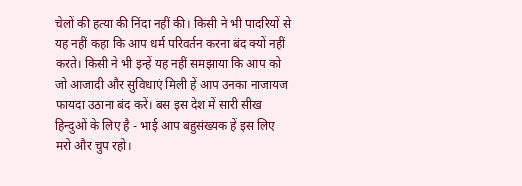चेलों की हत्या की निंदा नहीं की। किसी ने भी पादरियों से यह नहीं कहा कि आप धर्म परिवर्तन करना बंद क्यों नहीं करते। किसी ने भी इन्हें यह नहीं समझाया कि आप को जो आजादी और सुविधाएं मिली हें आप उनका नाजायज फायदा उठाना बंद करें। बस इस देश में सारी सीख हिन्दुओं के लिए है - भाई आप बहुसंख्यक हें इस लिए मरो और चुप रहो।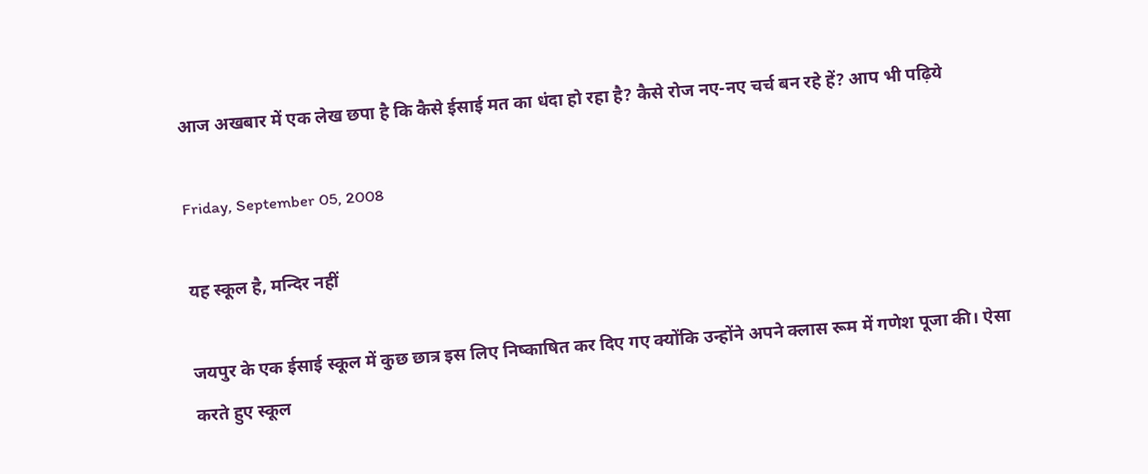आज अखबार में एक लेख छपा है कि कैसे ईसाई मत का धंदा हो रहा है? कैसे रोज नए-नए चर्च बन रहे हें? आप भी पढ़िये

Friday, September 05, 2008

यह स्कूल है, मन्दिर नहीं

जयपुर के एक ईसाई स्कूल में कुछ छात्र इस लिए निष्काषित कर दिए गए क्योंकि उन्होंने अपने क्लास रूम में गणेश पूजा की। ऐसा करते हुए स्कूल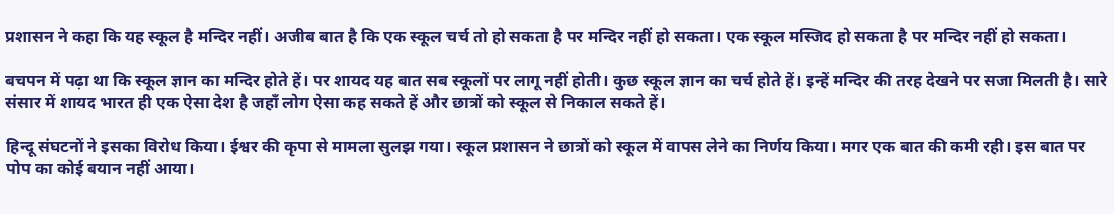प्रशासन ने कहा कि यह स्कूल है मन्दिर नहीं। अजीब बात है कि एक स्कूल चर्च तो हो सकता है पर मन्दिर नहीं हो सकता। एक स्कूल मस्जिद हो सकता है पर मन्दिर नहीं हो सकता।

बचपन में पढ़ा था कि स्कूल ज्ञान का मन्दिर होते हें। पर शायद यह बात सब स्कूलों पर लागू नहीं होती। कुछ स्कूल ज्ञान का चर्च होते हें। इन्हें मन्दिर की तरह देखने पर सजा मिलती है। सारे संसार में शायद भारत ही एक ऐसा देश है जहाँ लोग ऐसा कह सकते हें और छात्रों को स्कूल से निकाल सकते हें।

हिन्दू संघटनों ने इसका विरोध किया। ईश्वर की कृपा से मामला सुलझ गया। स्कूल प्रशासन ने छात्रों को स्कूल में वापस लेने का निर्णय किया। मगर एक बात की कमी रही। इस बात पर पोप का कोई बयान नहीं आया।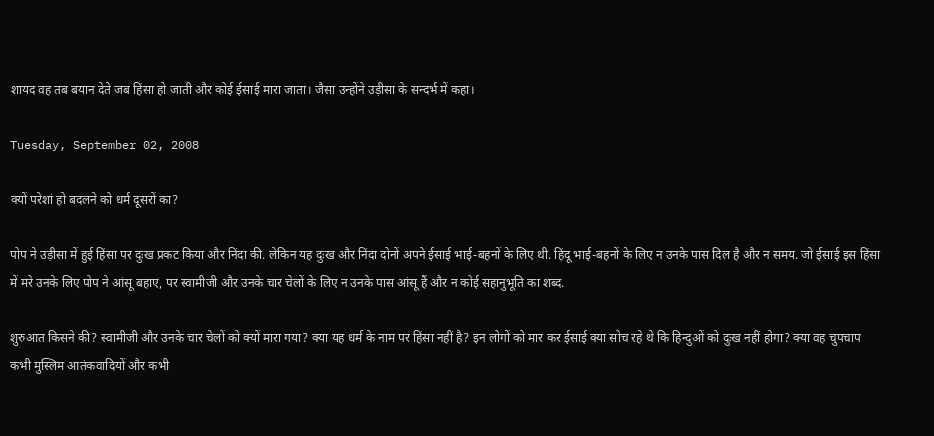शायद वह तब बयान देते जब हिंसा हो जाती और कोई ईसाई मारा जाता। जैसा उन्होंने उड़ीसा के सन्दर्भ में कहा।

Tuesday, September 02, 2008

क्यों परेशां हो बदलने को धर्म दूसरों का?

पोप ने उड़ीसा में हुई हिंसा पर दुःख प्रकट किया और निंदा की. लेकिन यह दुःख और निंदा दोनों अपने ईसाई भाई-बहनों के लिए थी. हिंदू भाई-बहनों के लिए न उनके पास दिल है और न समय. जो ईसाई इस हिंसा में मरे उनके लिए पोप ने आंसू बहाए, पर स्वामीजी और उनके चार चेलों के लिए न उनके पास आंसू हैं और न कोई सहानुभूति का शब्द.

शुरुआत किसने की? स्वामीजी और उनके चार चेलों को क्यों मारा गया? क्या यह धर्म के नाम पर हिंसा नहीं है? इन लोगों को मार कर ईसाई क्या सोच रहे थे कि हिन्दुओं को दुःख नहीं होगा? क्या वह चुपचाप कभी मुस्लिम आतंकवादियों और कभी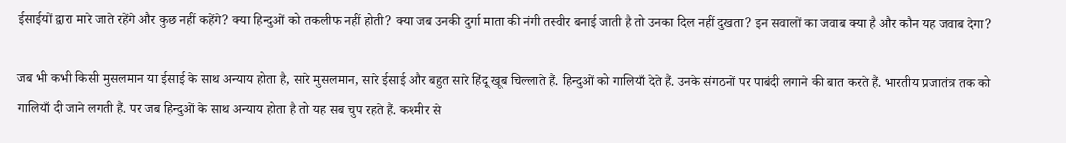ईसाईयों द्वारा मारे जाते रहेंगे और कुछ नहीं कहेंगे? क्या हिन्दुओं को तकलीफ नहीं होती? क्या जब उनकी दुर्गा माता की नंगी तस्वीर बनाई जाती है तो उनका दिल नहीं दुखता? इन सवालों का जवाब क्या है और कौन यह जवाब देगा?

जब भी कभी किसी मुसलमान या ईसाई के साथ अन्याय होता है, सारे मुसलमान, सारे ईसाई और बहुत सारे हिंदू खूब चिल्लाते हैं. हिन्दुओं को गालियाँ देते हैं. उनके संगठनों पर पाबंदी लगाने की बात करते हैं. भारतीय प्रजातंत्र तक को गालियाँ दी जाने लगती हैं. पर जब हिन्दुओं के साथ अन्याय होता है तो यह सब चुप रहते हैं. कश्मीर से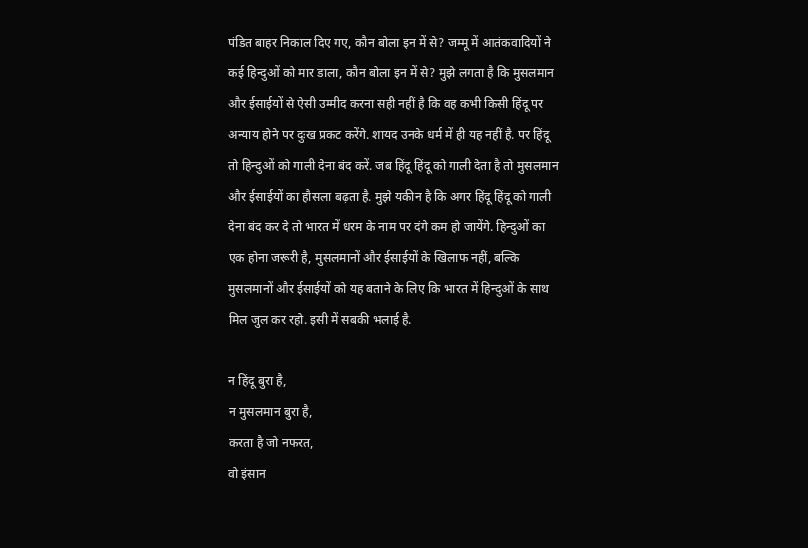पंडित बाहर निकाल दिए गए, कौन बोला इन में से? जम्मू में आतंकवादियों ने कई हिन्दुओं को मार डाला, कौन बोला इन में से? मुझे लगता है कि मुसलमान और ईसाईयों से ऐसी उम्मीद करना सही नहीं है कि वह कभी किसी हिंदू पर अन्याय होने पर दुःख प्रकट करेंगे. शायद उनके धर्म में ही यह नहीं है. पर हिंदू तो हिन्दुओं को गाली देना बंद करें. जब हिंदू हिंदू को गाली देता है तो मुसलमान और ईसाईयों का हौसला बढ़ता है. मुझे यकीन है कि अगर हिंदू हिंदू को गाली देना बंद कर दे तो भारत में धरम के नाम पर दंगे कम हो जायेंगे. हिन्दुओं का एक होना जरूरी है, मुसलमानों और ईसाईयों के खिलाफ नहीं, बल्कि मुसलमानों और ईसाईयों को यह बताने के लिए कि भारत में हिन्दुओं के साथ मिल जुल कर रहो. इसी में सबकी भलाई है.

न हिंदू बुरा है,
न मुसलमान बुरा है,
करता है जो नफरत,
वो इंसान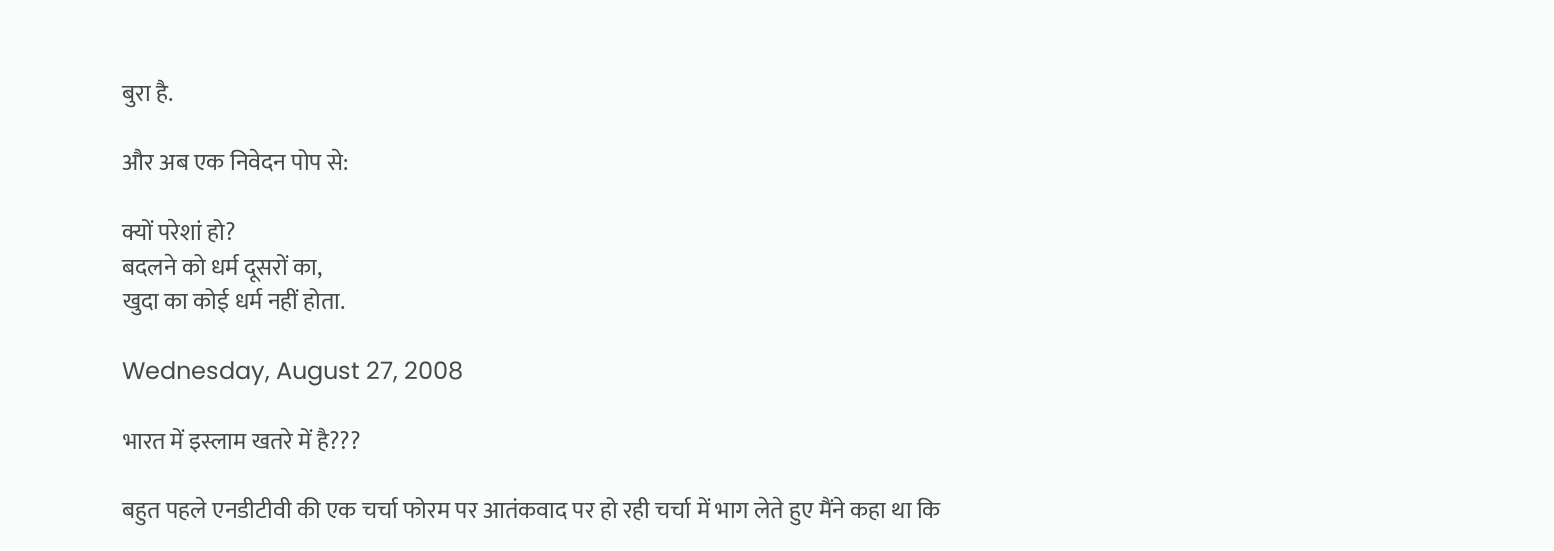बुरा है.

और अब एक निवेदन पोप से:

क्यों परेशां हो?
बदलने को धर्म दूसरों का,
खुदा का कोई धर्म नहीं होता.

Wednesday, August 27, 2008

भारत में इस्लाम खतरे में है???

बहुत पहले एनडीटीवी की एक चर्चा फोरम पर आतंकवाद पर हो रही चर्चा में भाग लेते हुए मैंने कहा था कि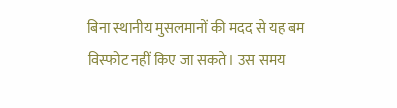बिना स्थानीय मुसलमानों की मदद से यह बम विस्फोट नहीं किए जा सकते। उस समय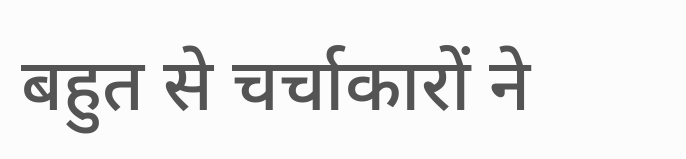बहुत से चर्चाकारों ने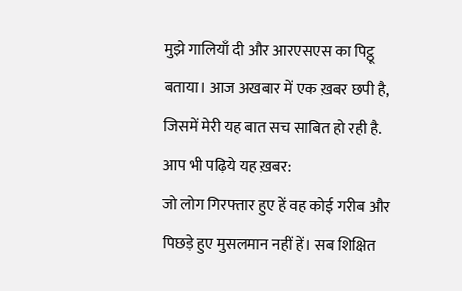मुझे गालियाँ दी और आरएसएस का पिट्ठू बताया। आज अखबार में एक ख़बर छपी है, जिसमें मेरी यह बात सच साबित हो रही है. आप भी पढ़िये यह ख़बर:
जो लोग गिरफ्तार हुए हें वह कोई गरीब और पिछड़े हुए मुसलमान नहीं हें। सब शिक्षित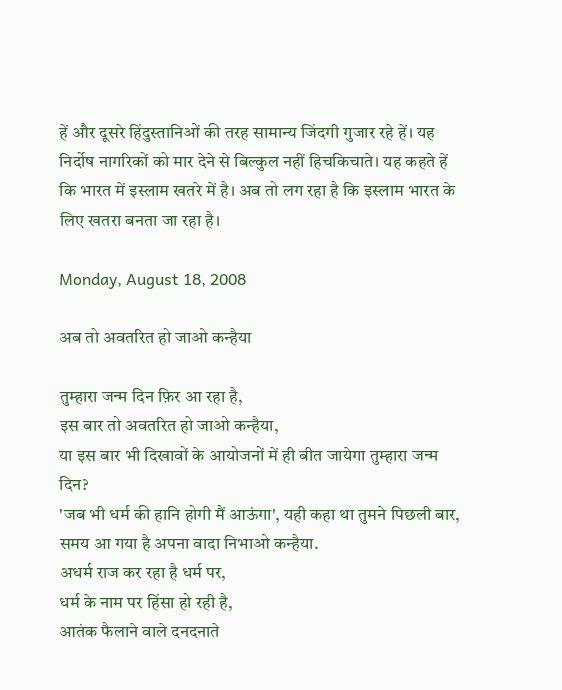हें और दूसरे हिंदुस्तानिओं की तरह सामान्य जिंदगी गुजार रहे हें। यह निर्दोष नागरिकों को मार देने से बिल्कुल नहीं हिचकिचाते। यह कहते हें कि भारत में इस्लाम खतरे में है। अब तो लग रहा है कि इस्लाम भारत के लिए खतरा बनता जा रहा है।

Monday, August 18, 2008

अब तो अवतरित हो जाओ कन्हैया

तुम्हारा जन्म दिन फ़िर आ रहा है,
इस बार तो अवतरित हो जाओ कन्हैया,
या इस बार भी दिखावों के आयोजनों में ही बीत जायेगा तुम्हारा जन्म दिन?
'जब भी धर्म की हानि होगी मैं आऊंगा', यही कहा था तुमने पिछली बार,
समय आ गया है अपना वादा निभाओ कन्हैया.
अधर्म राज कर रहा है धर्म पर,
धर्म के नाम पर हिंसा हो रही है,
आतंक फैलाने वाले दनदनाते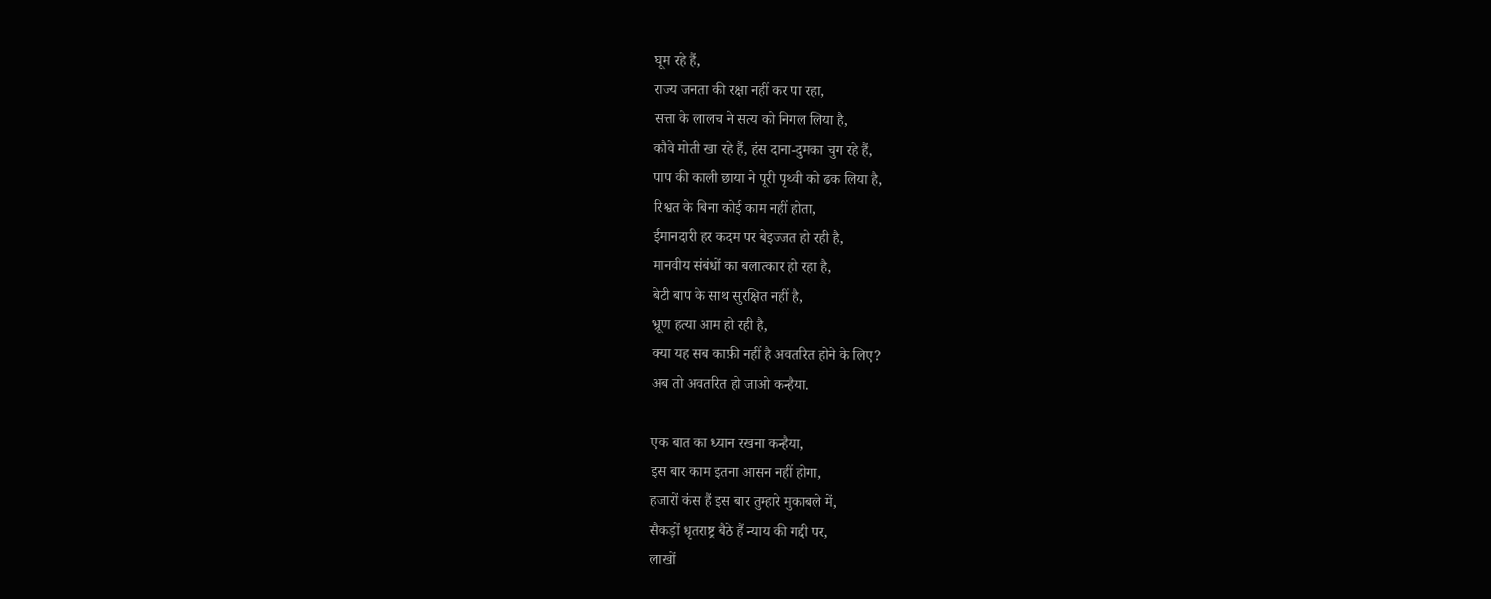घूम रहे हैं,
राज्य जनता की रक्षा नहीं कर पा रहा,
सत्ता के लालच ने सत्य को निगल लिया है,
कौवे मोती खा रहे हैं, हंस दाना-दुमका चुग रहे हैं,
पाप की काली छाया ने पूरी पृथ्वी को ढक लिया है,
रिश्वत के बिना कोई काम नहीं होता,
ईमानदारी हर कदम पर बेइज्जत हो रही है,
मानवीय संबंधों का बलात्कार हो रहा है,
बेटी बाप के साथ सुरक्षित नहीं है,
भ्रूण हत्या आम हो रही है,
क्या यह सब काफ़ी नहीं है अवतरित होने के लिए?
अब तो अवतरित हो जाओ कन्हैया.

एक बात का ध्यान रखना कन्हैया,
इस बार काम इतना आसन नहीं होगा,
हजारों कंस हैं इस बार तुम्हारे मुकाबले में,
सैकड़ों धृतराष्ट्र बैठे हैं न्याय की गद्दी पर,
लाखों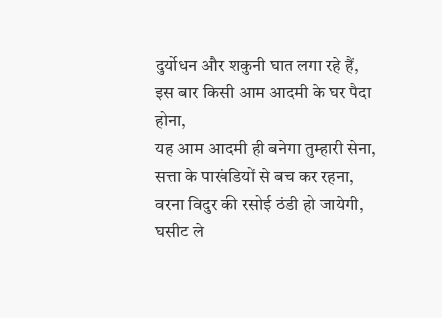दुर्योधन और शकुनी घात लगा रहे हैं,
इस बार किसी आम आदमी के घर पैदा होना,
यह आम आदमी ही बनेगा तुम्हारी सेना,
सत्ता के पाखंडियों से बच कर रहना,
वरना विदुर की रसोई ठंडी हो जायेगी,
घसीट ले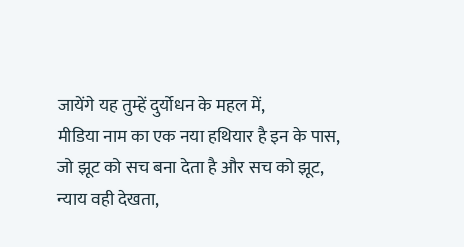जायेंगे यह तुम्हें दुर्योधन के महल में,
मीडिया नाम का एक नया हथियार है इन के पास,
जो झूट को सच बना देता है और सच को झूट,
न्याय वही देखता,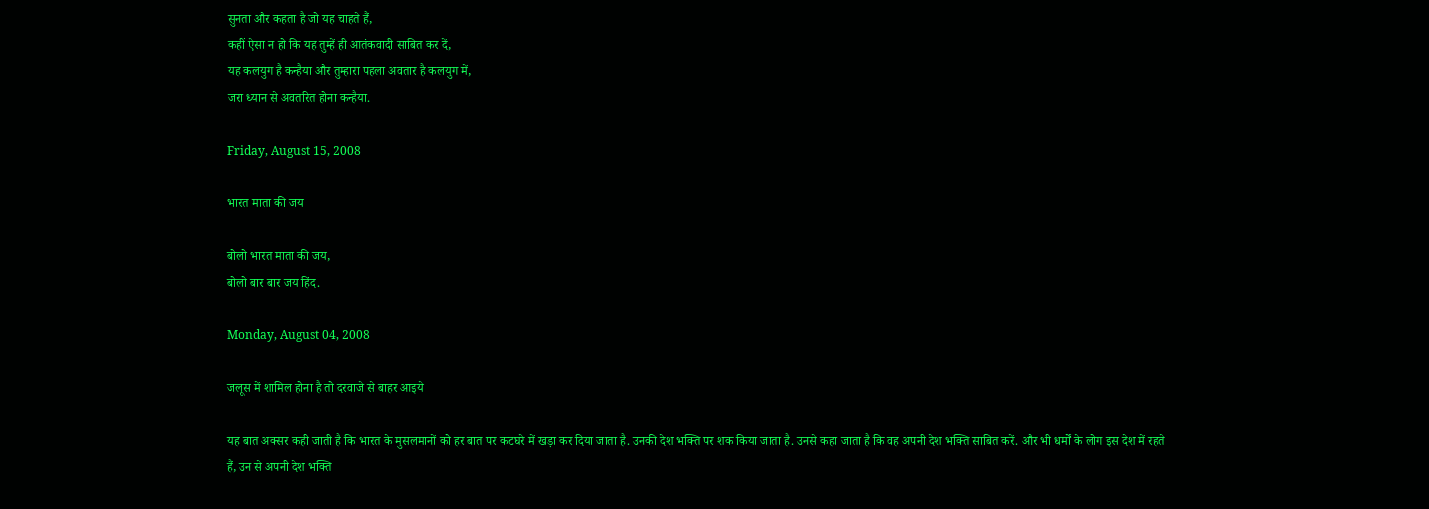सुनता और कहता है जो यह चाहते हैं,
कहीं ऐसा न हो कि यह तुम्हें ही आतंकवादी साबित कर दें,
यह कलयुग है कन्हैया और तुम्हारा पहला अवतार है कलयुग में,
जरा ध्यान से अवतरित होना कन्हैया.

Friday, August 15, 2008

भारत माता की जय

बोलो भारत माता की जय,
बोलो बार बार जय हिंद.

Monday, August 04, 2008

जलूस में शामिल होना है तो दरवाजे से बाहर आइये

यह बात अक्सर कही जाती है कि भारत के मुसलमानों को हर बात पर कटघरे में खड़ा कर दिया जाता है. उनकी देश भक्ति पर शक किया जाता है. उनसे कहा जाता है कि वह अपनी देश भक्ति साबित करें. और भी धर्मों के लोग इस देश में रहते हैं, उन से अपनी देश भक्ति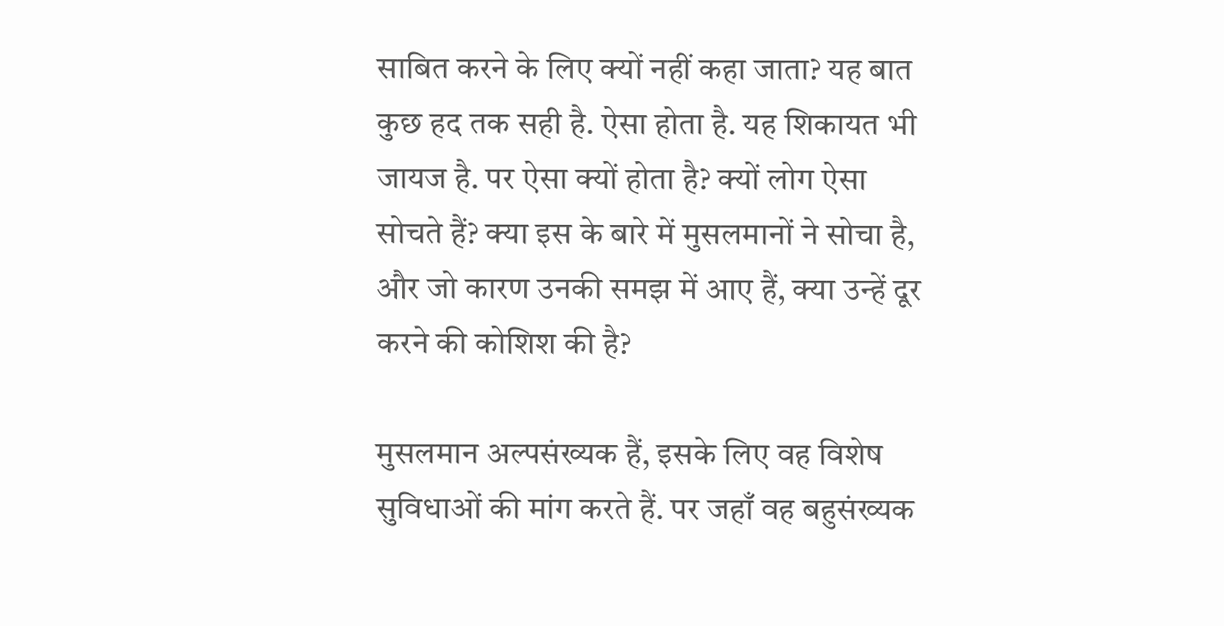साबित करने के लिए क्यों नहीं कहा जाता? यह बात कुछ हद तक सही है. ऐसा होता है. यह शिकायत भी जायज है. पर ऐसा क्यों होता है? क्यों लोग ऐसा सोचते हैं? क्या इस के बारे में मुसलमानों ने सोचा है, और जो कारण उनकी समझ में आए हैं, क्या उन्हें दूर करने की कोशिश की है?

मुसलमान अल्पसंख्यक हैं, इसके लिए वह विशेष सुविधाओं की मांग करते हैं. पर जहाँ वह बहुसंख्यक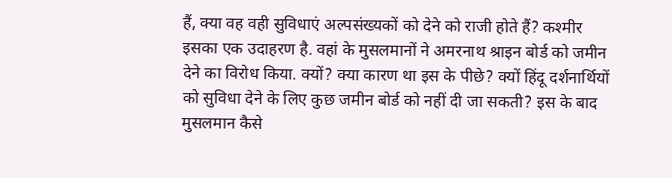हैं, क्या वह वही सुविधाएं अल्पसंख्यकों को देने को राजी होते हैं? कश्मीर इसका एक उदाहरण है. वहां के मुसलमानों ने अमरनाथ श्राइन बोर्ड को जमीन देने का विरोध किया. क्यों? क्या कारण था इस के पीछे? क्यों हिंदू दर्शनार्थियों को सुविधा देने के लिए कुछ जमीन बोर्ड को नहीं दी जा सकती? इस के बाद मुसलमान कैसे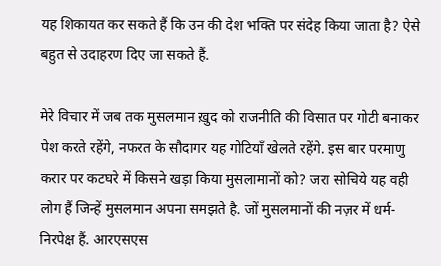यह शिकायत कर सकते हैं कि उन की देश भक्ति पर संदेह किया जाता है? ऐसे बहुत से उदाहरण दिए जा सकते हैं.

मेरे विचार में जब तक मुसलमान ख़ुद को राजनीति की विसात पर गोटी बनाकर पेश करते रहेंगे, नफरत के सौदागर यह गोटियाँ खेलते रहेंगे. इस बार परमाणु करार पर कटघरे में किसने खड़ा किया मुसलामानों को? जरा सोचिये यह वही लोग हैं जिन्हें मुसलमान अपना समझते है. जों मुसलमानों की नज़र में धर्म-निरपेक्ष हैं. आरएसएस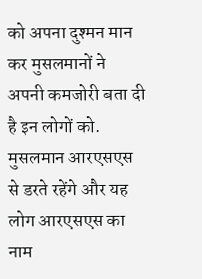को अपना दुश्मन मान कर मुसलमानों ने अपनी कमजोरी बता दी है इन लोगों को. मुसलमान आरएसएस से डरते रहेंगे और यह लोग आरएसएस का नाम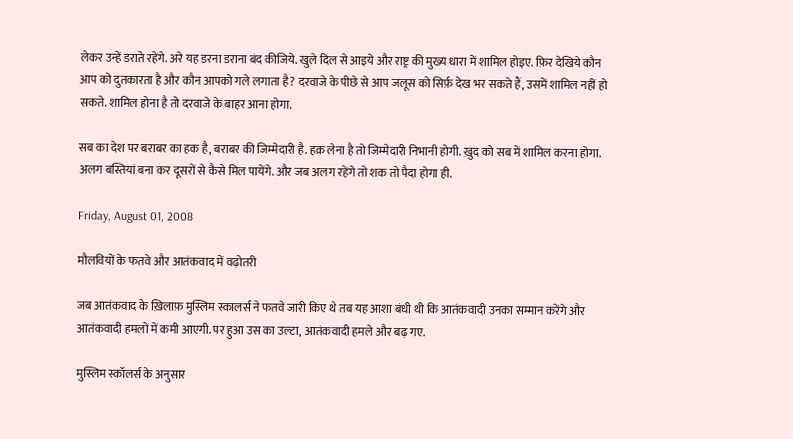लेकर उन्हें डराते रहेंगे. अरे यह डरना डराना बंद कीजिये. खुले दिल से आइये और राष्ट्र की मुख्य धारा में शामिल होइए. फ़िर देखिये कौन आप को दुतकारता है और कौन आपको गले लगाता है? दरवाजे के पीछे से आप जलूस को सिर्फ़ देख भर सकते हैं, उसमें शामिल नहीं हो सकते. शामिल होना है तो दरवाजे के बाहर आना होगा.

सब का देश पर बराबर का हक है, बराबर की जिम्मेदारी है. हक़ लेना है तो जिम्मेदारी निभानी होगी. ख़ुद को सब में शामिल करना होगा. अलग बस्तियां बना कर दूसरों से कैसे मिल पायेंगे. और जब अलग रहेंगे तो शक तो पैदा होगा ही.

Friday, August 01, 2008

मौलवियों के फतवे और आतंकवाद में वढ़ोतरी

जब आतंकवाद के ख़िलाफ़ मुस्लिम स्कालर्स ने फतवे जारी किए थे तब यह आशा बंधी थी कि आतंकवादी उनका सम्मान करेंगे और आतंकवादी हमलों में कमी आएगी. पर हुआ उस का उल्टा, आतंकवादी हमले और बढ़ गए.

मुस्लिम स्कॉलर्स के अनुसार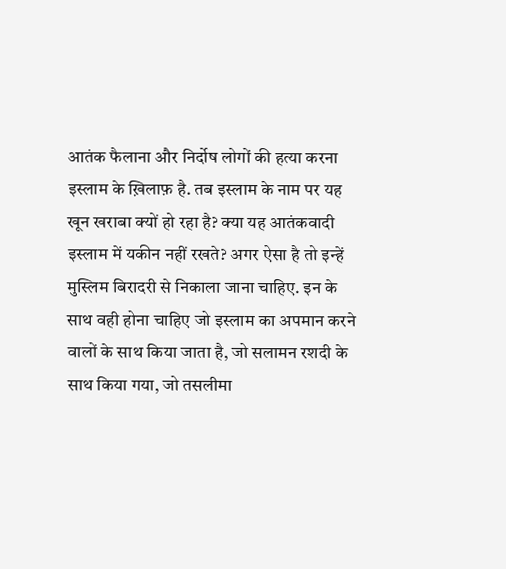आतंक फैलाना और निर्दोष लोगों की हत्या करना इस्लाम के ख़िलाफ़ है. तब इस्लाम के नाम पर यह खून खराबा क्यों हो रहा है? क्या यह आतंकवादी इस्लाम में यकीन नहीं रखते? अगर ऐसा है तो इन्हें मुस्लिम बिरादरी से निकाला जाना चाहिए. इन के साथ वही होना चाहिए जो इस्लाम का अपमान करने वालों के साथ किया जाता है, जो सलामन रशदी के साथ किया गया, जो तसलीमा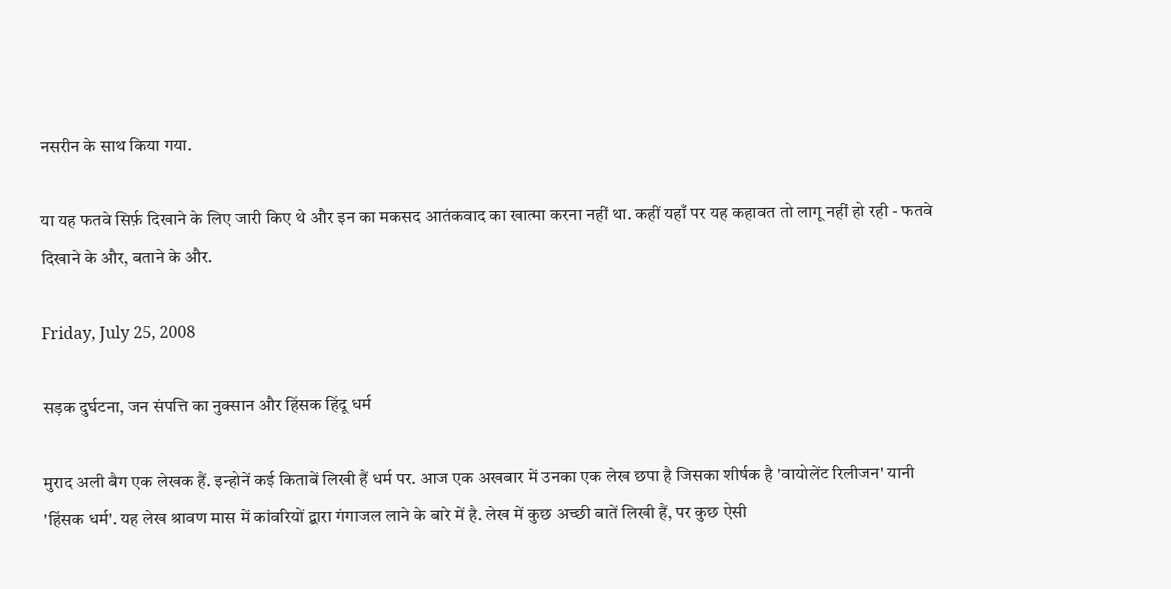नसरीन के साथ किया गया.

या यह फतवे सिर्फ़ दिखाने के लिए जारी किए थे और इन का मकसद आतंकवाद का खात्मा करना नहीं था. कहीं यहाँ पर यह कहावत तो लागू नहीं हो रही - फतवे दिखाने के और, बताने के और.

Friday, July 25, 2008

सड़क दुर्घटना, जन संपत्ति का नुक्सान और हिंसक हिंदू धर्म

मुराद अली बैग एक लेखक हैं. इन्होनें कई किताबें लिखी हैं धर्म पर. आज एक अखबार में उनका एक लेख छपा है जिसका शीर्षक है 'वायोलेंट रिलीजन' यानी 'हिंसक धर्म'. यह लेख श्रावण मास में कांवरियों द्बारा गंगाजल लाने के बारे में है. लेख में कुछ अच्छी बातें लिखी हैं, पर कुछ ऐसी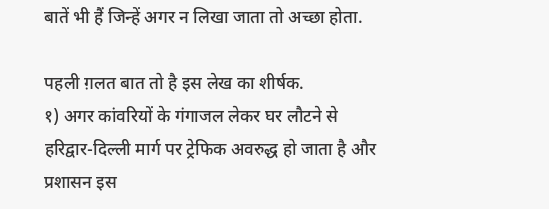बातें भी हैं जिन्हें अगर न लिखा जाता तो अच्छा होता.

पहली ग़लत बात तो है इस लेख का शीर्षक.
१) अगर कांवरियों के गंगाजल लेकर घर लौटने से हरिद्वार-दिल्ली मार्ग पर ट्रेफिक अवरुद्ध हो जाता है और प्रशासन इस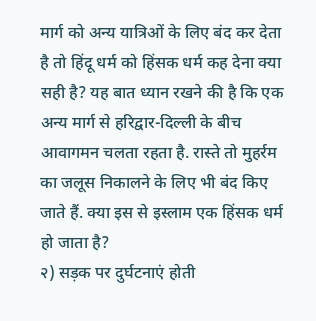मार्ग को अन्य यात्रिओं के लिए बंद कर देता है तो हिंदू धर्म को हिंसक धर्म कह देना क्या सही है? यह बात ध्यान रखने की है कि एक अन्य मार्ग से हरिद्वार-दिल्ली के बीच आवागमन चलता रहता है. रास्ते तो मुहर्रम का जलूस निकालने के लिए भी बंद किए जाते हैं. क्या इस से इस्लाम एक हिंसक धर्म हो जाता है?
२) सड़क पर दुर्घटनाएं होती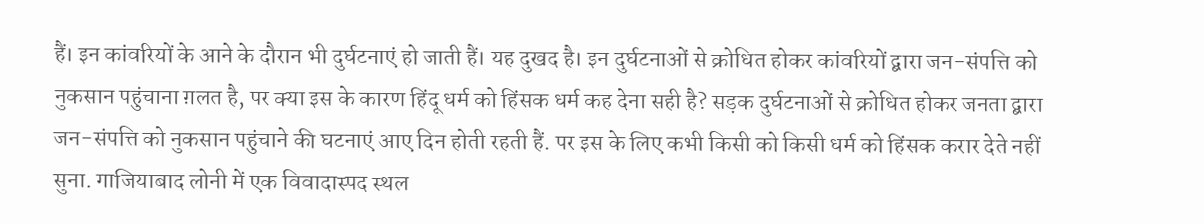हैं। इन कांवरियों के आने के दौरान भी दुर्घटनाएं हो जाती हैं। यह दुखद है। इन दुर्घटनाओं से क्रोधित होकर कांवरियों द्बारा जन-संपत्ति को नुकसान पहुंचाना ग़लत है, पर क्या इस के कारण हिंदू धर्म को हिंसक धर्म कह देना सही है? सड़क दुर्घटनाओं से क्रोधित होकर जनता द्बारा जन-संपत्ति को नुकसान पहुंचाने की घटनाएं आए दिन होती रहती हैं. पर इस के लिए कभी किसी को किसी धर्म को हिंसक करार देते नहीं सुना. गाजियाबाद लोनी में एक विवादास्पद स्थल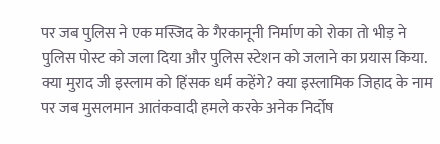पर जब पुलिस ने एक मस्जिद के गैरकानूनी निर्माण को रोका तो भीड़ ने पुलिस पोस्ट को जला दिया और पुलिस स्टेशन को जलाने का प्रयास किया. क्या मुराद जी इस्लाम को हिंसक धर्म कहेंगे? क्या इस्लामिक जिहाद के नाम पर जब मुसलमान आतंकवादी हमले करके अनेक निर्दोष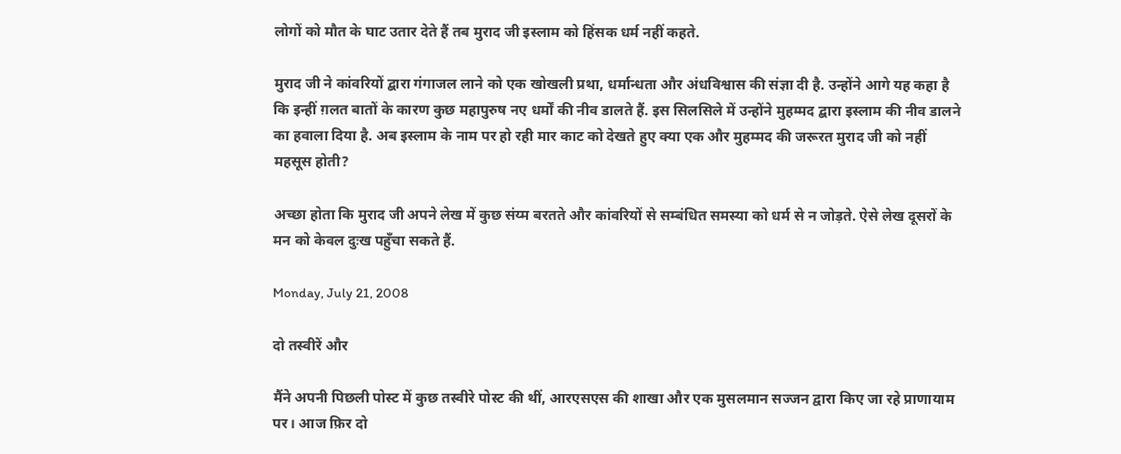लोगों को मौत के घाट उतार देते हैं तब मुराद जी इस्लाम को हिंसक धर्म नहीं कहते.

मुराद जी ने कांवरियों द्बारा गंगाजल लाने को एक खोखली प्रथा, धर्मान्धता और अंधविश्वास की संज्ञा दी है. उन्होंने आगे यह कहा है कि इन्हीं ग़लत बातों के कारण कुछ महापुरुष नए धर्मों की नीव डालते हैं. इस सिलसिले में उन्होंने मुहम्मद द्बारा इस्लाम की नीव डालने का हवाला दिया है. अब इस्लाम के नाम पर हो रही मार काट को देखते हुए क्या एक और मुहम्मद की जरूरत मुराद जी को नहीं महसूस होती?

अच्छा होता कि मुराद जी अपने लेख में कुछ संय्म बरतते और कांवरियों से सम्बंधित समस्या को धर्म से न जोड़ते. ऐसे लेख दूसरों के मन को केवल दुःख पहुँचा सकते हैं.

Monday, July 21, 2008

दो तस्वीरें और

मैंने अपनी पिछली पोस्ट में कुछ तस्वीरे पोस्ट की थीं, आरएसएस की शाखा और एक मुसलमान सज्जन द्वारा किए जा रहे प्राणायाम पर। आज फ़िर दो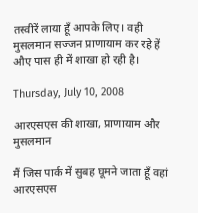तस्वीरें लाया हूँ आपके लिए। वही मुसलमान सज्जन प्राणायाम कर रहे हें औए पास ही में शाखा हो रही है।

Thursday, July 10, 2008

आरएसएस की शाखा, प्राणायाम और मुसलमान

मैं जिस पार्क में सुबह घूमने जाता हूँ वहां आरएसएस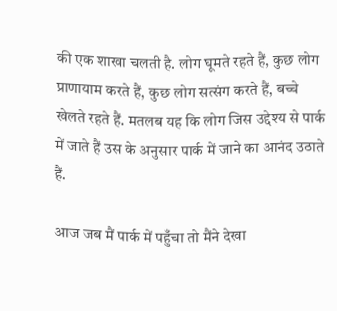की एक शाखा चलती है. लोग घूमते रहते हैं, कुछ लोग प्राणायाम करते हैं, कुछ लोग सत्संग करते हैं, बच्चे खेलते रहते हैं. मतलब यह कि लोग जिस उद्देश्य से पार्क में जाते हैं उस के अनुसार पार्क में जाने का आनंद उठाते हैं.

आज जब मैं पार्क में पहुँचा तो मैंने देखा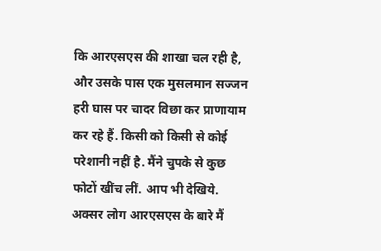कि आरएसएस की शाखा चल रही है, और उसके पास एक मुसलमान सज्जन हरी घास पर चादर विछा कर प्राणायाम कर रहे हैं. किसी को किसी से कोई परेशानी नहीं है. मैंने चुपके से कुछ फोटों खींच लीं. आप भी देखिये.
अक्सर लोग आरएसएस के बारे मैं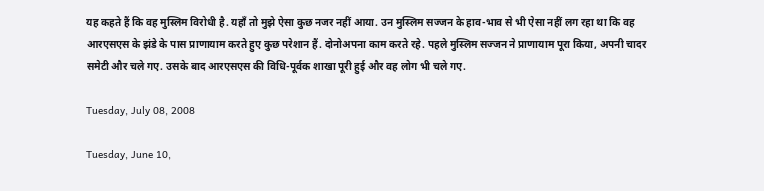यह कहते हैं कि वह मुस्लिम विरोधी है. यहाँ तो मुझे ऐसा कुछ नजर नहीं आया. उन मुस्लिम सज्जन के हाव-भाव से भी ऐसा नहीं लग रहा था कि वह आरएसएस के झंडे के पास प्राणायाम करते हुए कुछ परेशान हैं. दोनोअपना काम करते रहे. पहले मुस्लिम सज्जन ने प्राणायाम पूरा किया, अपनी चादर समेटी और चले गए. उसके बाद आरएसएस की विधि-पूर्वक शाखा पूरी हुई और वह लोग भी चले गए.

Tuesday, July 08, 2008

Tuesday, June 10,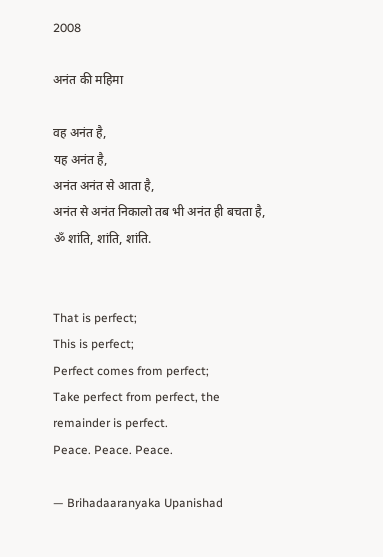2008

अनंत की महिमा

वह अनंत है,
यह अनंत है,
अनंत अनंत से आता है,
अनंत से अनंत निकालो तब भी अनंत ही बचता है,
ॐ शांति, शांति, शांति.


That is perfect;
This is perfect;
Perfect comes from perfect;
Take perfect from perfect, the remainder is perfect.
Peace. Peace. Peace.

— Brihadaaranyaka Upanishad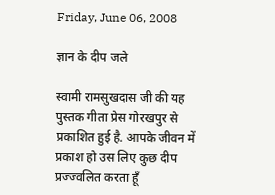Friday, June 06, 2008

ज्ञान के दीप जले

स्वामी रामसुखदास जी की यह पुस्तक गीता प्रेस गोरखपुर से प्रकाशित हुई है. आपके जीवन में प्रकाश हो उस लिए कुछ दीप प्रज्ज्वलित करता हूँ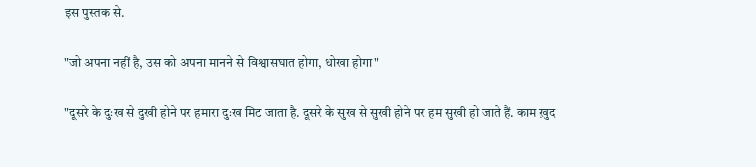इस पुस्तक से.

"जो अपना नहीं है, उस को अपना मानने से विश्वासघात होगा, धोखा होगा"

"दूसरे के दुःख से दुखी होने पर हमारा दुःख मिट जाता है. दूसरे के सुख से सुखी होने पर हम सुखी हो जाते हैं. काम ख़ुद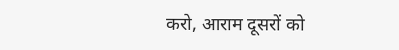करो, आराम दूसरों को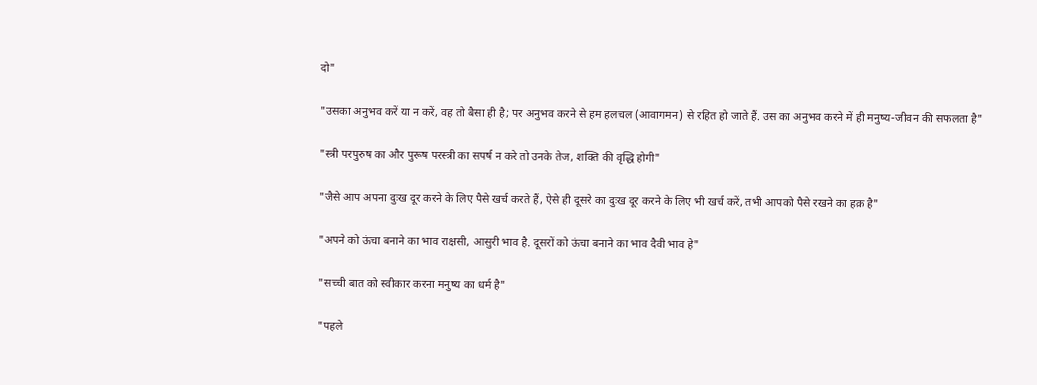दो"

"उसका अनुभव करें या न करें, वह तो बैसा ही है; पर अनुभव करने से हम हलचल (आवागमन) से रहित हो जाते हैं. उस का अनुभव करने में ही मनुष्य-जीवन की सफलता है"

"स्त्री परपुरुष का और पुरूष परस्त्री का सपर्ष न करे तो उनके तेज, शक्ति की वृद्धि होगी"

"जैसे आप अपना दुःख दूर करने के लिए पैसे खर्च करते हैं, ऐसे ही दूसरे का दुःख दूर करने के लिए भी खर्च करें, तभी आपको पैसे रखने का हक़ है"

"अपने को ऊंचा बनाने का भाव राक्षसी, आसुरी भाव है. दूसरों को ऊंचा बनाने का भाव दैवी भाव हे"

"सच्ची बात को स्वीकार करना मनुष्य का धर्म है"

"पहले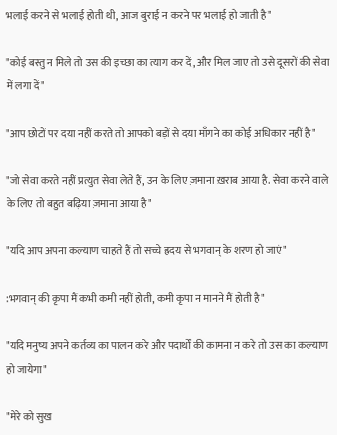भलाई करने से भलाई होती थी, आज बुराई न करने पर भलाई हो जाती है"

"कोई बस्तु न मिले तो उस की इच्छा का त्याग कर दें, और मिल जाए तो उसे दूसरों की सेवा में लगा दें"

"आप छोटों पर दया नहीं करते तो आपको बड़ों से दया माँगने का कोई अधिकार नहीं है"

"जो सेवा करते नहीं प्रत्युत सेवा लेते हैं, उन के लिए ज़माना ख़राब आया है. सेवा करने वाले के लिए तो बहुत बढ़िया ज़माना आया है"

"यदि आप अपना कल्याण चाहते हैं तो सच्चे ह्रदय से भगवान् के शरण हो जाएं"

:भगवान् की कृपा मैं कभी कमी नहीं होती, कमी कृपा न मानने मैं होती है"

"यदि मनुष्य अपने कर्तव्य का पालन करे और पदार्थों की कामना न करे तो उस का कल्याण हो जायेगा"

"मेरे को सुख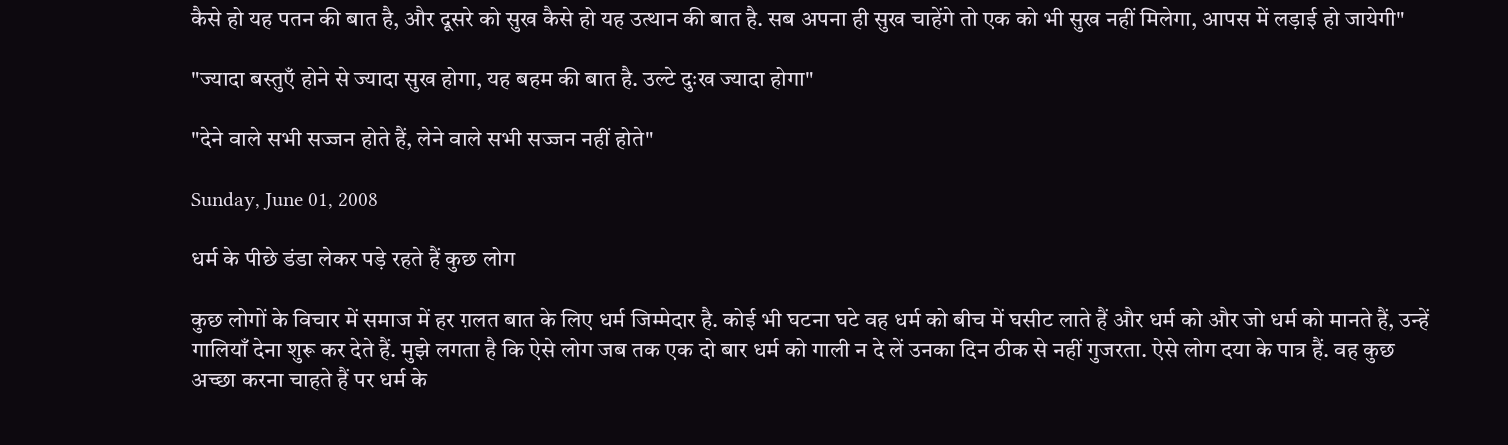कैसे हो यह पतन की बात है, और दूसरे को सुख कैसे हो यह उत्थान की बात है. सब अपना ही सुख चाहेंगे तो एक को भी सुख नहीं मिलेगा, आपस में लड़ाई हो जायेगी"

"ज्यादा बस्तुएँ होने से ज्यादा सुख होगा, यह बहम की बात है. उल्टे दुःख ज्यादा होगा"

"देने वाले सभी सज्जन होते हैं, लेने वाले सभी सज्जन नहीं होते"

Sunday, June 01, 2008

धर्म के पीछे डंडा लेकर पड़े रहते हैं कुछ लोग

कुछ लोगों के विचार में समाज में हर ग़लत बात के लिए धर्म जिम्मेदार है. कोई भी घटना घटे वह धर्म को बीच में घसीट लाते हैं और धर्म को और जो धर्म को मानते हैं, उन्हें गालियाँ देना शुरू कर देते हैं. मुझे लगता है कि ऐसे लोग जब तक एक दो बार धर्म को गाली न दे लें उनका दिन ठीक से नहीं गुजरता. ऐसे लोग दया के पात्र हैं. वह कुछ अच्छा करना चाहते हैं पर धर्म के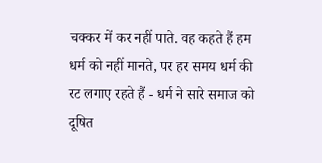चक्कर में कर नहीं पाते. वह कहते हैं हम धर्म को नहीं मानते, पर हर समय धर्म की रट लगाए रहते हैं - धर्म ने सारे समाज को दूषित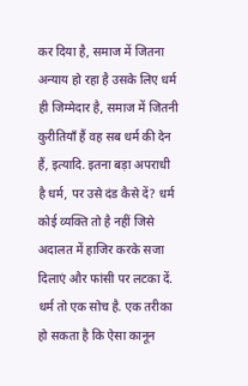कर दिया है, समाज में जितना अन्याय हो रहा है उसके लिए धर्म ही जिम्मेदार है, समाज में जितनी कुरीतियाँ हैं वह सब धर्म की देन हैं, इत्यादि. इतना बड़ा अपराधी है धर्म, पर उसे दंड कैसे दें? धर्म कोई व्यक्ति तो है नहीं जिसे अदालत में हाजिर करके सजा दिलाएं और फांसी पर लटका दें. धर्म तो एक सोच है. एक तरीका हो सकता है कि ऐसा कानून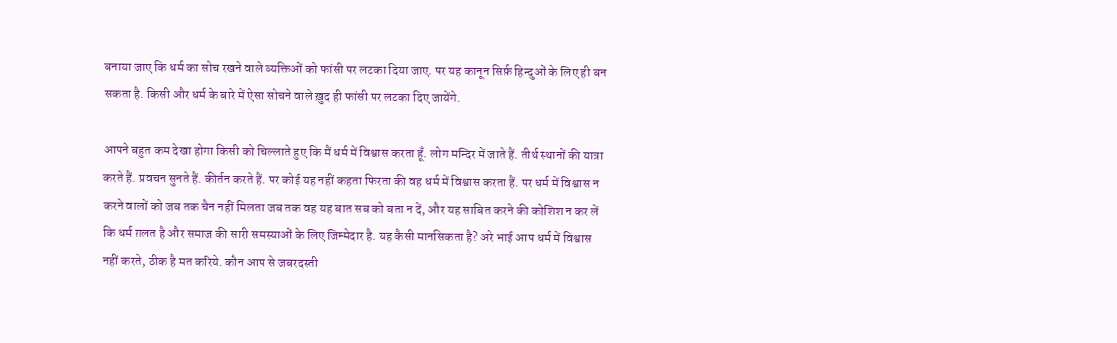बनाया जाए कि धर्म का सोच रखने वाले व्यक्तिओं को फांसी पर लटका दिया जाए. पर यह कानून सिर्फ़ हिन्दुओं के लिए ही बन सकता है. किसी और धर्म के बारे में ऐसा सोचने वाले ख़ुद ही फांसी पर लटका दिए जायेंगे.

आपने बहुत कम देखा होगा किसी को चिल्लाते हुए कि मैं धर्म में विश्वास करता हूँ. लोग मन्दिर में जाते हैं. तीर्थ स्थानों की यात्रा करते हैं. प्रवचन सुनते हैं. कीर्तन करते हैं. पर कोई यह नहीं कहता फिरता की वह धर्म में विश्वास करता हैं. पर धर्म में विश्वास न करने वालों को जब तक चैन नहीं मिलता जब तक वह यह बात सब को बता न दें, और यह साबित करने की कोशिश न कर लें कि धर्म ग़लत है और समाज की सारी समस्याओं के लिए जिम्मेदार है. यह कैसी मानसिकता है? अरे भाई आप धर्म में विश्वास नहीं करते, ठीक है मत करिये. कौन आप से जबरदस्ती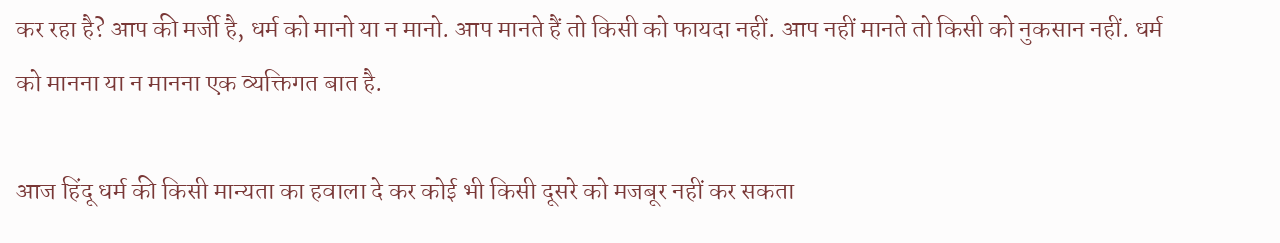कर रहा है? आप की मर्जी है, धर्म को मानो या न मानो. आप मानते हैं तो किसी को फायदा नहीं. आप नहीं मानते तो किसी को नुकसान नहीं. धर्म को मानना या न मानना एक व्यक्तिगत बात है.

आज हिंदू धर्म की किसी मान्यता का हवाला दे कर कोई भी किसी दूसरे को मजबूर नहीं कर सकता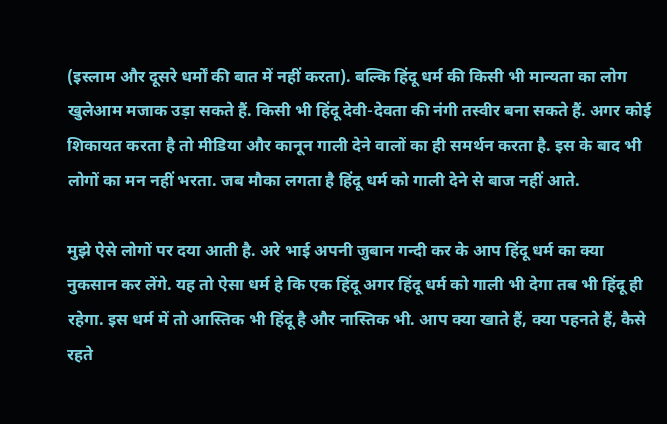(इस्लाम और दूसरे धर्मों की बात में नहीं करता). बल्कि हिंदू धर्म की किसी भी मान्यता का लोग खुलेआम मजाक उड़ा सकते हैं. किसी भी हिंदू देवी-देवता की नंगी तस्वीर बना सकते हैं. अगर कोई शिकायत करता है तो मीडिया और कानून गाली देने वालों का ही समर्थन करता है. इस के बाद भी लोगों का मन नहीं भरता. जब मौका लगता है हिंदू धर्म को गाली देने से बाज नहीं आते.

मुझे ऐसे लोगों पर दया आती है. अरे भाई अपनी जुबान गन्दी कर के आप हिंदू धर्म का क्या नुकसान कर लेंगे. यह तो ऐसा धर्म हे कि एक हिंदू अगर हिंदू धर्म को गाली भी देगा तब भी हिंदू ही रहेगा. इस धर्म में तो आस्तिक भी हिंदू है और नास्तिक भी. आप क्या खाते हैं, क्या पहनते हैं, कैसे रहते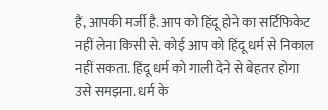हैं, आपकी मर्जी है. आप को हिंदू होने का सर्टिफिकेट नहीं लेना किसी से. कोई आप को हिंदू धर्म से निकाल नहीं सकता. हिंदू धर्म को गाली देने से बेहतर होगा उसे समझना. धर्म के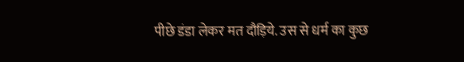पीछे डंडा लेकर मत दौड़िये. उस से धर्म का कुछ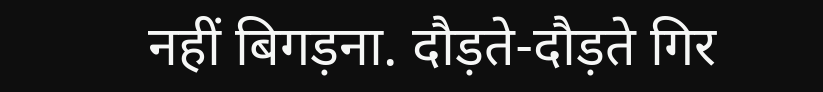नहीं बिगड़ना. दौड़ते-दौड़ते गिर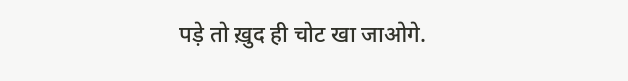पड़े तो ख़ुद ही चोट खा जाओगे.